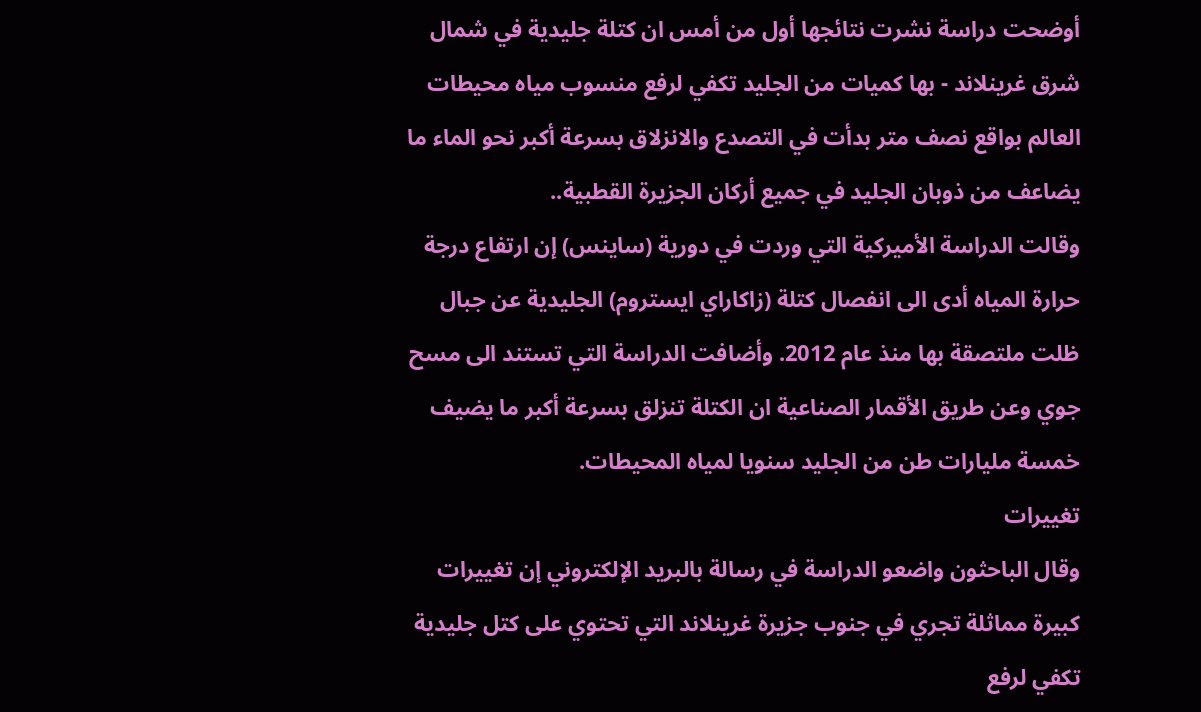أوضحت دراسة نشرت نتائجها أول من أمس ان كتلة جليدية في شمال شرق غرينلاند - بها كميات من الجليد تكفي لرفع منسوب مياه محيطات العالم بواقع نصف متر بدأت في التصدع والانزلاق بسرعة أكبر نحو الماء ما يضاعف من ذوبان الجليد في جميع أركان الجزيرة القطبية..
وقالت الدراسة الأميركية التي وردت في دورية (ساينس) إن ارتفاع درجة حرارة المياه أدى الى انفصال كتلة (زاكاراي ايستروم) الجليدية عن جبال ظلت ملتصقة بها منذ عام 2012. وأضافت الدراسة التي تستند الى مسح جوي وعن طريق الأقمار الصناعية ان الكتلة تنزلق بسرعة أكبر ما يضيف خمسة مليارات طن من الجليد سنويا لمياه المحيطات.
تغييرات
وقال الباحثون واضعو الدراسة في رسالة بالبريد الإلكتروني إن تغييرات كبيرة مماثلة تجري في جنوب جزيرة غرينلاند التي تحتوي على كتل جليدية تكفي لرفع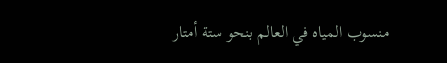منسوب المياه في العالم بنحو ستة أمتار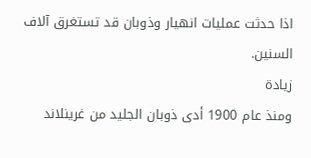اذا حدثت عمليات انهيار وذوبان قد تستغرق آلاف السنين.
زيادة
ومنذ عام 1900 أدى ذوبان الجليد من غرينلاند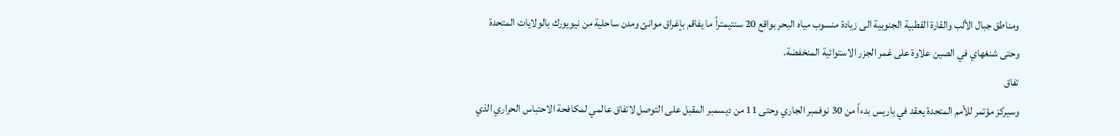ومناطق جبال الألب والقارة القطبية الجنوبية الى زيادة منسوب مياه البحر بواقع 20 سنتيمتراً ما يفاقم بإغراق موانئ ومدن ساحلية من نيويورك بالولايات المتحدة وحتى شنغهاي في الصين علاوة على غمر الجزر الاستوائية المنخفضة.
تفاق
وسيركز مؤتمر للأمم المتحدة يعقد في باريس بدءاً من 30 نوفمبر الجاري وحتى 11 من ديسمبر المقبل على التوصل لاتفاق عالمي لمكافحة الاحتباس الحراري الذي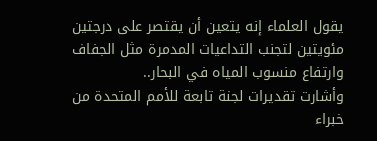يقول العلماء إنه يتعين أن يقتصر على درجتين مئويتين لتجنب التداعيات المدمرة مثل الجفاف وارتفاع منسوب المياه في البحار..
وأشارت تقديرات لجنة تابعة للأمم المتحدة من خبراء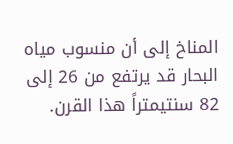المناخ إلى أن منسوب مياه البحار قد يرتفع من 26 إلى 82 سنتيمتراً هذا القرن.